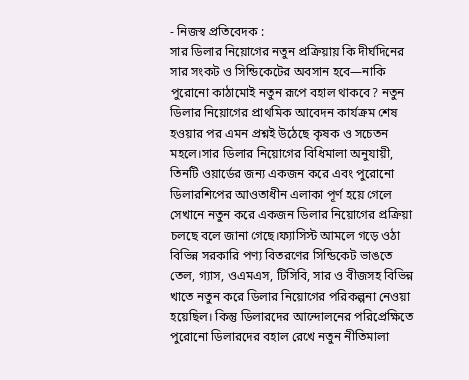- নিজস্ব প্রতিবেদক :
সার ডিলার নিয়োগের নতুন প্রক্রিয়ায় কি দীর্ঘদিনের সার সংকট ও সিন্ডিকেটের অবসান হবে—নাকি পুরোনো কাঠামোই নতুন রূপে বহাল থাকবে? নতুন ডিলার নিয়োগের প্রাথমিক আবেদন কার্যক্রম শেষ হওয়ার পর এমন প্রশ্নই উঠেছে কৃষক ও সচেতন মহলে।সার ডিলার নিয়োগের বিধিমালা অনুযায়ী, তিনটি ওয়ার্ডের জন্য একজন করে এবং পুরোনো ডিলারশিপের আওতাধীন এলাকা পূর্ণ হয়ে গেলে সেখানে নতুন করে একজন ডিলার নিয়োগের প্রক্রিয়া চলছে বলে জানা গেছে।ফ্যাসিস্ট আমলে গড়ে ওঠা বিভিন্ন সরকারি পণ্য বিতরণের সিন্ডিকেট ভাঙতে তেল, গ্যাস, ওএমএস, টিসিবি, সার ও বীজসহ বিভিন্ন খাতে নতুন করে ডিলার নিয়োগের পরিকল্পনা নেওয়া হয়েছিল। কিন্তু ডিলারদের আন্দোলনের পরিপ্রেক্ষিতে পুরোনো ডিলারদের বহাল রেখে নতুন নীতিমালা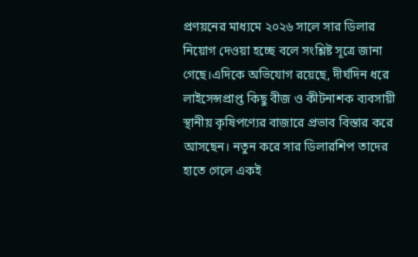প্রণয়নের মাধ্যমে ২০২৬ সালে সার ডিলার নিয়োগ দেওয়া হচ্ছে বলে সংশ্লিষ্ট সূত্রে জানা গেছে।এদিকে অভিযোগ রয়েছে, দীর্ঘদিন ধরে লাইসেন্সপ্রাপ্ত কিছু বীজ ও কীটনাশক ব্যবসায়ী স্থানীয় কৃষিপণ্যের বাজারে প্রভাব বিস্তার করে আসছেন। নতুন করে সার ডিলারশিপ তাদের হাতে গেলে একই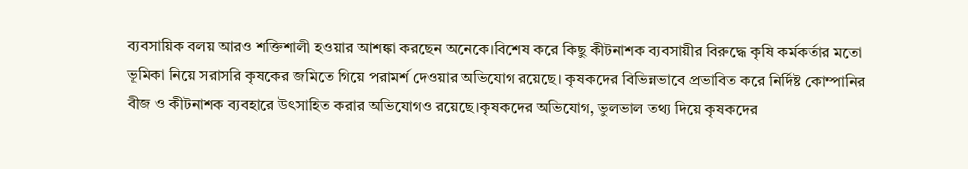ব্যবসায়িক বলয় আরও শক্তিশালী হওয়ার আশঙ্কা করছেন অনেকে।বিশেষ করে কিছু কীটনাশক ব্যবসায়ীর বিরুদ্ধে কৃষি কর্মকর্তার মতো ভূমিকা নিয়ে সরাসরি কৃষকের জমিতে গিয়ে পরামর্শ দেওয়ার অভিযোগ রয়েছে। কৃষকদের বিভিন্নভাবে প্রভাবিত করে নির্দিষ্ট কোম্পানির বীজ ও কীটনাশক ব্যবহারে উৎসাহিত করার অভিযোগও রয়েছে।কৃষকদের অভিযোগ, ভুলভাল তথ্য দিয়ে কৃষকদের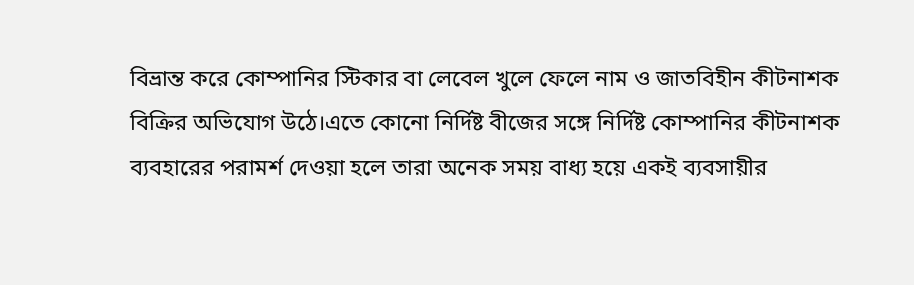বিভ্রান্ত করে কোম্পানির স্টিকার বা লেবেল খুলে ফেলে নাম ও জাতবিহীন কীটনাশক বিক্রির অভিযোগ উঠে।এতে কোনো নির্দিষ্ট বীজের সঙ্গে নির্দিষ্ট কোম্পানির কীটনাশক ব্যবহারের পরামর্শ দেওয়া হলে তারা অনেক সময় বাধ্য হয়ে একই ব্যবসায়ীর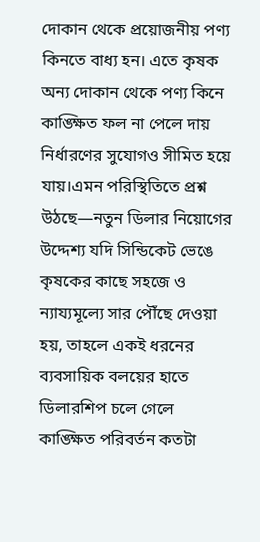দোকান থেকে প্রয়োজনীয় পণ্য কিনতে বাধ্য হন। এতে কৃষক অন্য দোকান থেকে পণ্য কিনে কাঙ্ক্ষিত ফল না পেলে দায় নির্ধারণের সুযোগও সীমিত হয়ে যায়।এমন পরিস্থিতিতে প্রশ্ন উঠছে—নতুন ডিলার নিয়োগের উদ্দেশ্য যদি সিন্ডিকেট ভেঙে কৃষকের কাছে সহজে ও ন্যায্যমূল্যে সার পৌঁছে দেওয়া হয়, তাহলে একই ধরনের ব্যবসায়িক বলয়ের হাতে ডিলারশিপ চলে গেলে কাঙ্ক্ষিত পরিবর্তন কতটা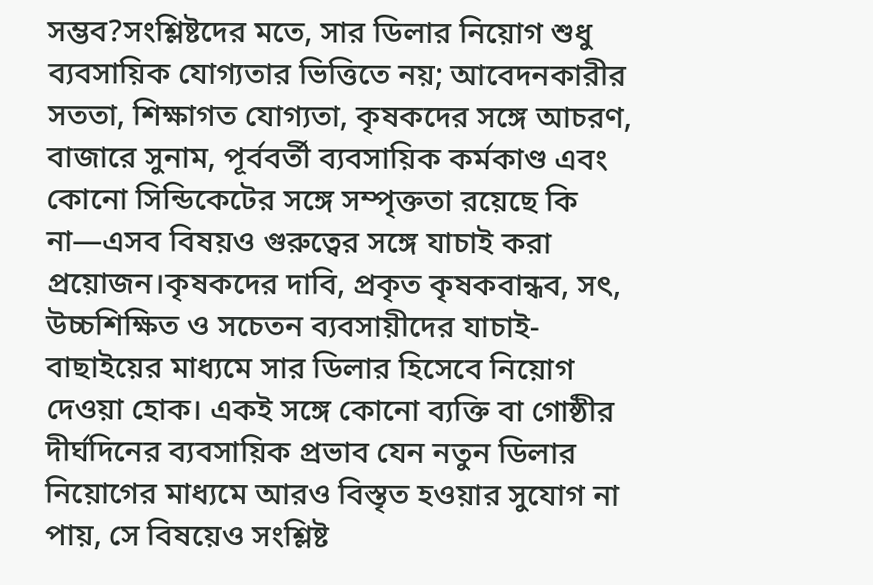সম্ভব?সংশ্লিষ্টদের মতে, সার ডিলার নিয়োগ শুধু ব্যবসায়িক যোগ্যতার ভিত্তিতে নয়; আবেদনকারীর সততা, শিক্ষাগত যোগ্যতা, কৃষকদের সঙ্গে আচরণ, বাজারে সুনাম, পূর্ববর্তী ব্যবসায়িক কর্মকাণ্ড এবং কোনো সিন্ডিকেটের সঙ্গে সম্পৃক্ততা রয়েছে কি না—এসব বিষয়ও গুরুত্বের সঙ্গে যাচাই করা প্রয়োজন।কৃষকদের দাবি, প্রকৃত কৃষকবান্ধব, সৎ, উচ্চশিক্ষিত ও সচেতন ব্যবসায়ীদের যাচাই-বাছাইয়ের মাধ্যমে সার ডিলার হিসেবে নিয়োগ দেওয়া হোক। একই সঙ্গে কোনো ব্যক্তি বা গোষ্ঠীর দীর্ঘদিনের ব্যবসায়িক প্রভাব যেন নতুন ডিলার নিয়োগের মাধ্যমে আরও বিস্তৃত হওয়ার সুযোগ না পায়, সে বিষয়েও সংশ্লিষ্ট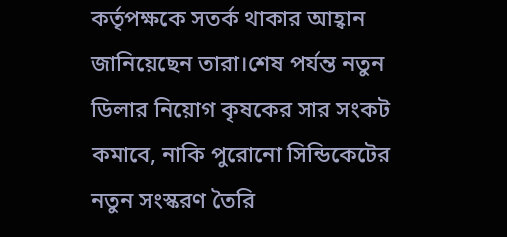কর্তৃপক্ষকে সতর্ক থাকার আহ্বান জানিয়েছেন তারা।শেষ পর্যন্ত নতুন ডিলার নিয়োগ কৃষকের সার সংকট কমাবে, নাকি পুরোনো সিন্ডিকেটের নতুন সংস্করণ তৈরি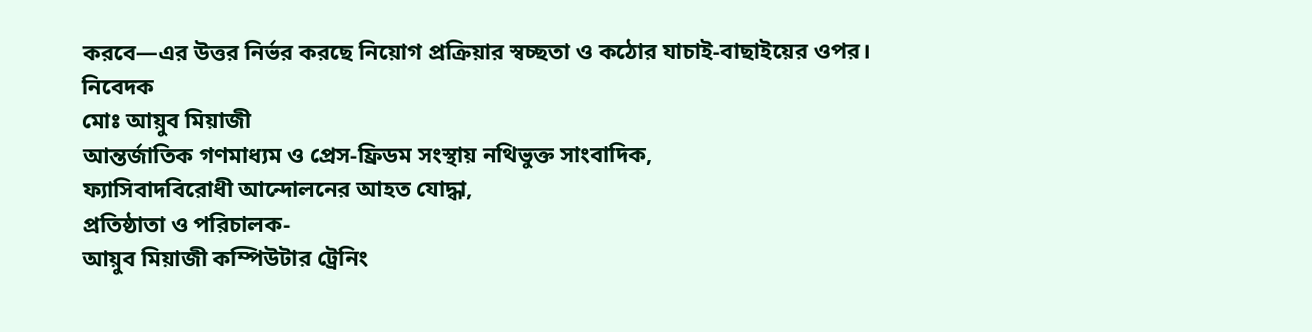করবে—এর উত্তর নির্ভর করছে নিয়োগ প্রক্রিয়ার স্বচ্ছতা ও কঠোর যাচাই-বাছাইয়ের ওপর।
নিবেদক
মোঃ আয়ুব মিয়াজী
আন্তর্জাতিক গণমাধ্যম ও প্রেস-ফ্রিডম সংস্থায় নথিভুক্ত সাংবাদিক,
ফ্যাসিবাদবিরোধী আন্দোলনের আহত যোদ্ধা,
প্রতিষ্ঠাতা ও পরিচালক-
আয়ুব মিয়াজী কম্পিউটার ট্রেনিং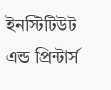ইনস্টিটিউট এন্ড প্রিন্টার্স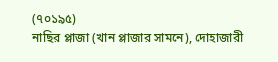(৭০১৯৫)
নাছির প্লাজা (খান প্লাজার সামনে), দোহাজারী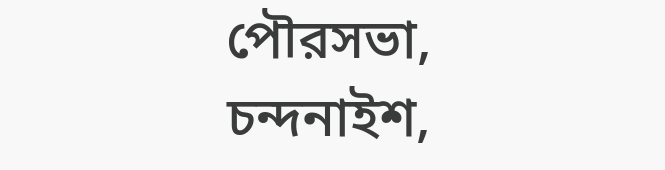পৌরসভা, চন্দনাইশ,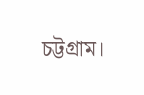চট্টগ্রাম।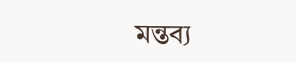মন্তব্য